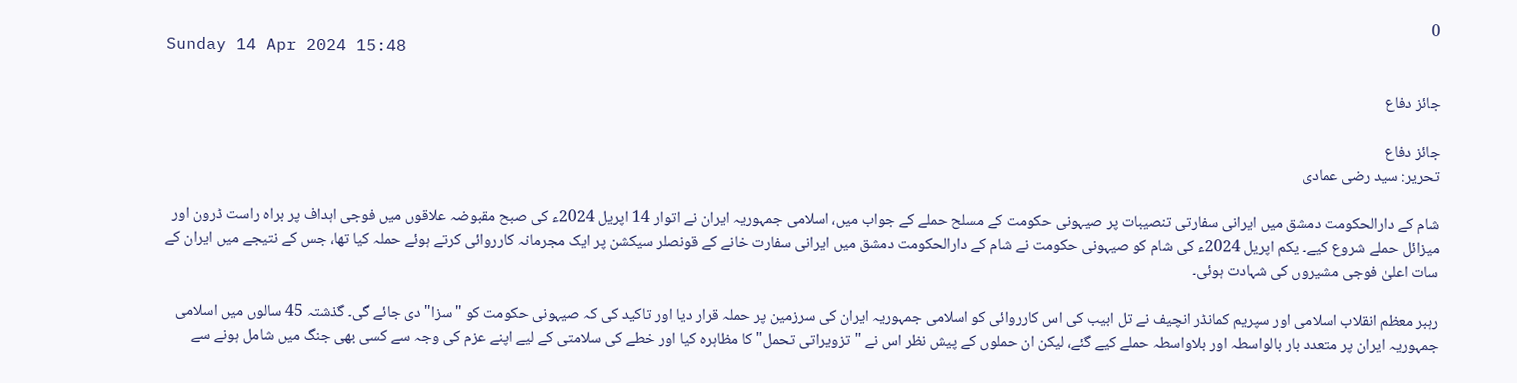0
Sunday 14 Apr 2024 15:48

جائز دفاع

جائز دفاع
تحریر: سید رضی عمادی

شام کے دارالحکومت دمشق میں ایرانی سفارتی تنصیبات پر صیہونی حکومت کے مسلح حملے کے جواب میں، اسلامی جمہوریہ ایران نے اتوار 14 اپریل 2024ء کی صبح مقبوضہ علاقوں میں فوجی اہداف پر براہ راست ڈرون اور میزائل حملے شروع کیے۔ یکم اپریل 2024ء کی شام کو صیہونی حکومت نے شام کے دارالحکومت دمشق میں ایرانی سفارت خانے کے قونصلر سیکشن پر ایک مجرمانہ کارروائی کرتے ہوئے حملہ کیا تھا، جس کے نتیجے میں ایران کے سات اعلیٰ فوجی مشیروں کی شہادت ہوئی۔

رہبر معظم انقلاب اسلامی اور سپریم کمانڈر انچیف نے تل ابیب کی اس کارروائی کو اسلامی جمہوریہ ایران کی سرزمین پر حملہ قرار دیا اور تاکید کی کہ صیہونی حکومت کو "سزا" دی جائے گی۔ گذشتہ 45 سالوں میں اسلامی جمہوریہ ایران پر متعدد بار بالواسطہ اور بلاواسطہ حملے کیے گئے، لیکن ان حملوں کے پیش نظر اس نے "تزویراتی تحمل" کا مظاہرہ کیا اور خطے کی سلامتی کے لیے اپنے عزم کی وجہ سے کسی بھی جنگ میں شامل ہونے سے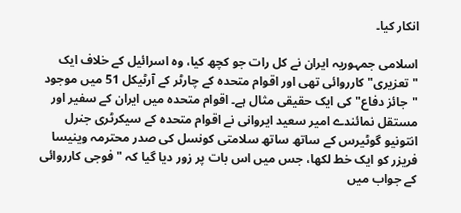انکار کیا۔

اسلامی جمہوریہ ایران نے کل رات جو کچھ کیا، وہ اسرائیل کے خلاف ایک "تعزیری" کارروائی تھی اور اقوام متحدہ کے چارٹر کے آرٹیکل 51 میں موجود "جائز دفاع" کی ایک حقیقی مثال ہے۔ اقوام متحدہ میں ایران کے سفیر اور مستقل نمائندے امیر سعید ایروانی نے اقوام متحدہ کے سیکرٹری جنرل انتونیو گوٹیرس کے ساتھ ساتھ سلامتی کونسل کی صدر محترمہ وینیسا فریزر کو ایک خط لکھا، جس میں اس بات پر زور دیا گیا کہ "فوجی کارروائی کے جواب میں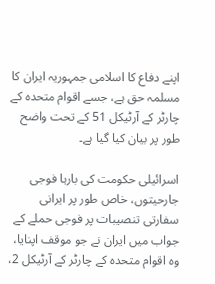اپنے دفاع کا اسلامی جمہوریہ ایران کا مسلمہ حق ہے، جسے اقوام متحدہ کے چارٹر کے آرٹیکل 51 کے تحت واضح طور پر بیان کیا گیا ہے۔

اسرائیلی حکومت کی بارہا فوجی جارحیتوں، خاص طور پر ایرانی سفارتی تنصیبات پر فوجی حملے کے جواب میں ایران نے جو موقف اپنایا، وہ اقوام متحدہ کے چارٹر کے آرٹیکل 2،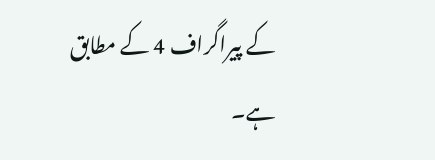کے پیراگراف 4 کے مطابق ہے۔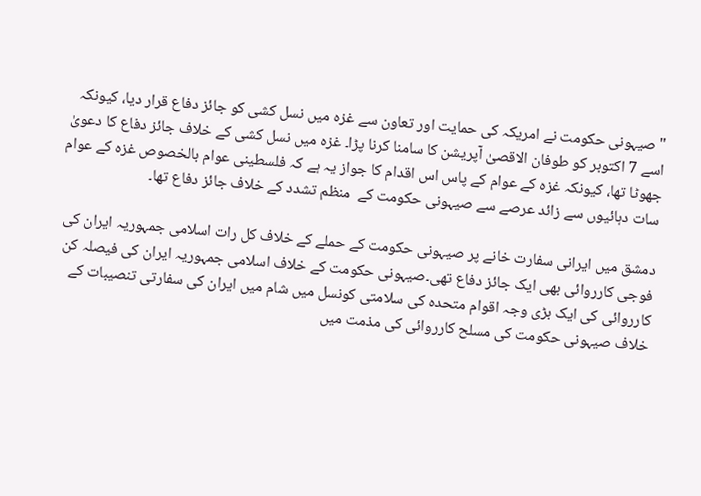"صیہونی حکومت نے امریکہ کی حمایت اور تعاون سے غزہ میں نسل کشی کو جائز دفاع قرار دیا، کیونکہ اسے 7 اکتوبر کو طوفان الاقصیٰ آپریشن کا سامنا کرنا پڑا۔ غزہ میں نسل کشی کے خلاف جائز دفاع کا دعویٰ جھوٹا تھا، کیونکہ غزہ کے عوام کے پاس اس اقدام کا جواز یہ ہے کہ فلسطینی عوام بالخصوص غزہ کے عوام سات دہائیوں سے زائد عرصے سے صیہونی حکومت کے  منظم تشدد کے خلاف جائز دفاع تھا۔

دمشق میں ایرانی سفارت خانے پر صیہونی حکومت کے حملے کے خلاف کل رات اسلامی جمہوریہ ایران کی فوجی کارروائی بھی ایک جائز دفاع تھی۔صیہونی حکومت کے خلاف اسلامی جمہوریہ ایران کی فیصلہ کن کارروائی کی ایک بڑی وجہ اقوام متحدہ کی سلامتی کونسل میں شام میں ایران کی سفارتی تنصیبات کے خلاف صیہونی حکومت کی مسلح کارروائی کی مذمت میں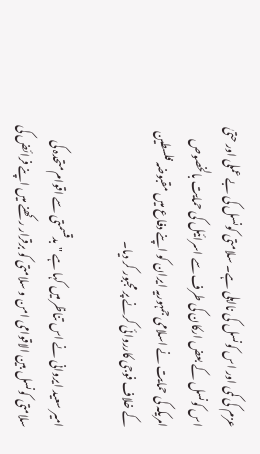عزم کی کمی اور اس کونسل کی نااہلی ہے۔ سلامتی کونسل کی بے عملی اور حتیٰ اس کونسل کے بعض ارکان کی طرف سے اسرائیل کی حمایت بالخصوص امریکہ کی حمایت نے اسلامی جمہوریہ ایران کو اپنے دفاع میں مقبوضہ فلسطین کے خلاف فوجی کارروائی کرنے پر مجبور کر دیا۔

امیر سعید ایروانی نے اس تناظر میں کہا ہے "بدقسمتی سے اقوام متحدہ کی سلامتی کونسل بین الاقوامی امن و سلامتی کو برقرار رکھنے میں اپنے فرائض کی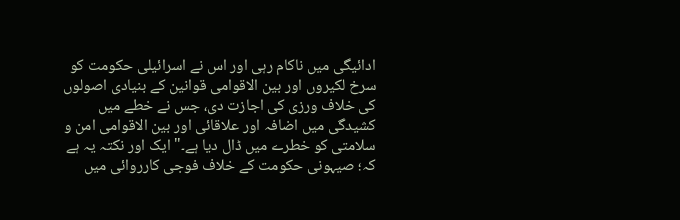ادائیگی میں ناکام رہی اور اس نے اسرائیلی حکومت کو سرخ لکیروں اور بین الاقوامی قوانین کے بنیادی اصولوں کی خلاف ورزی کی اجازت دی، جس نے خطے میں کشیدگی میں اضافہ اور علاقائی اور بین الاقوامی امن و سلامتی کو خطرے میں ڈال دیا ہے۔" ایک اور نکتہ یہ ہے کہ؛ صیہونی حکومت کے خلاف فوجی کارروائی میں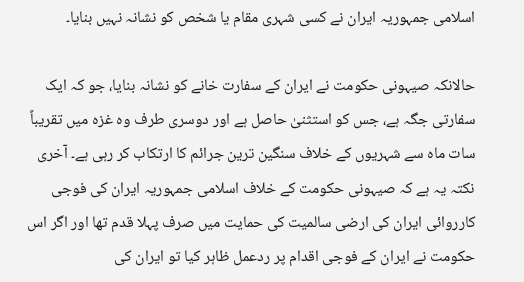اسلامی جمہوریہ ایران نے کسی شہری مقام یا شخص کو نشانہ نہیں بنایا۔

حالانکہ صیہونی حکومت نے ایران کے سفارت خانے کو نشانہ بنایا، جو کہ ایک سفارتی جگہ ہے، جس کو استثنیٰ حاصل ہے اور دوسری طرف وہ غزہ میں تقریباً سات ماہ سے شہریوں کے خلاف سنگین ترین جرائم کا ارتکاب کر رہی ہے۔ آخری نکتہ یہ ہے کہ صیہونی حکومت کے خلاف اسلامی جمہوریہ ایران کی فوجی کارروائی ایران کی ارضی سالمیت کی حمایت میں صرف پہلا قدم تھا اور اگر اس حکومت نے ایران کے فوجی اقدام پر ردعمل ظاہر کیا تو ایران کی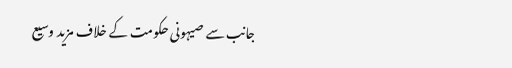جانب سے صیہونی حکومت کے خلاف مزید وسیع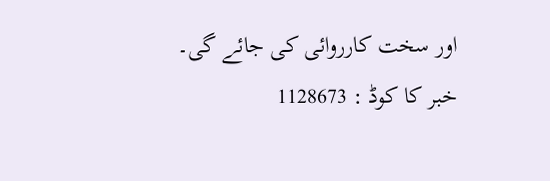اور سخت کارروائی کی جائے گی۔
خبر کا کوڈ : 1128673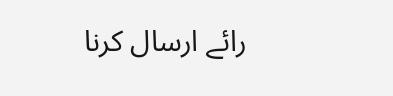رائے ارسال کرنا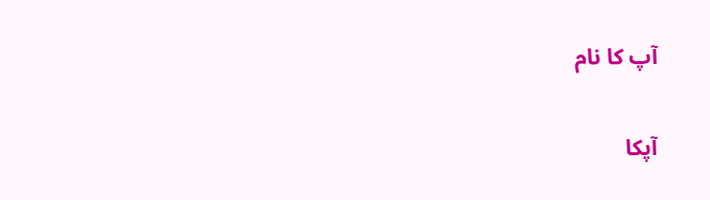آپ کا نام

آپکا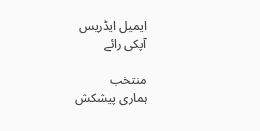ایمیل ایڈریس
آپکی رائے

منتخب
ہماری پیشکش